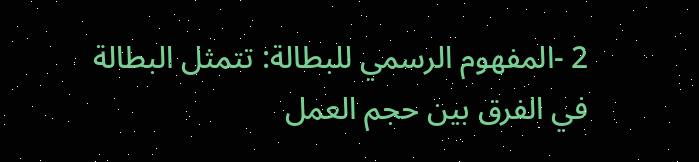2 -المفهوم الرسمي للبطالة: تتمثل البطالة في الفرق بين حجم العمل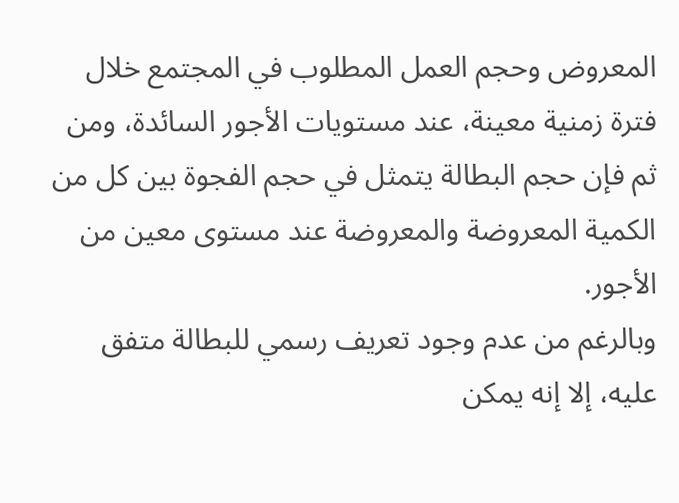المعروض وحجم العمل المطلوب في المجتمع خلال فترة زمنية معينة، عند مستويات الأجور السائدة، ومن ثم فإن حجم البطالة يتمثل في حجم الفجوة بين كل من الكمية المعروضة والمعروضة عند مستوى معين من الأجور.
وبالرغم من عدم وجود تعريف رسمي للبطالة متفق عليه، إلا إنه يمكن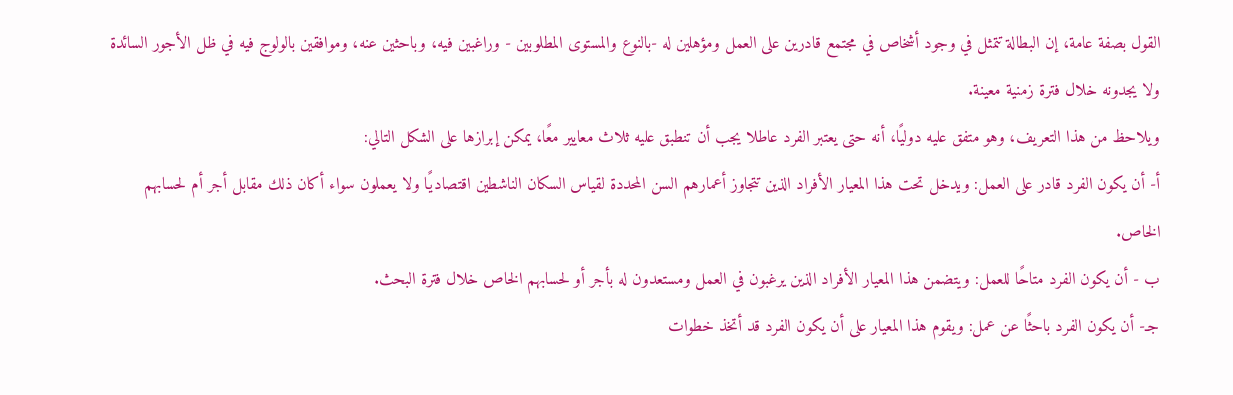القول بصفة عامة، إن البطالة تتمثل في وجود أشخاص في مجتمع قادرين على العمل ومؤهلين له -بالنوع والمستوى المطلوبين - وراغبين فيه، وباحثين عنه، وموافقين بالولوج فيه في ظل الأجور السائدة ولا يجدونه خلال فترة زمنية معينة.
ويلاحظ من هذا التعريف، وهو متفق عليه دوليًا، أنه حتى يعتبر الفرد عاطلا يجب أن تنطبق عليه ثلاث معايير معًا، يمكن إبرازها على الشكل التالي:
أ- أن يكون الفرد قادر على العمل: ويدخل تحت هذا المعيار الأفراد الذين تتجاوز أعمارهم السن المحددة لقياس السكان الناشطين اقتصاديًا ولا يعملون سواء أكان ذلك مقابل أجر أم لحسابهم الخاص.
ب - أن يكون الفرد متاحًا للعمل: ويتضمن هذا المعيار الأفراد الذين يرغبون في العمل ومستعدون له بأجر أو لحسابهم الخاص خلال فترة البحث.
جـ- أن يكون الفرد باحثًا عن عمل: ويقوم هذا المعيار على أن يكون الفرد قد أتخذ خطوات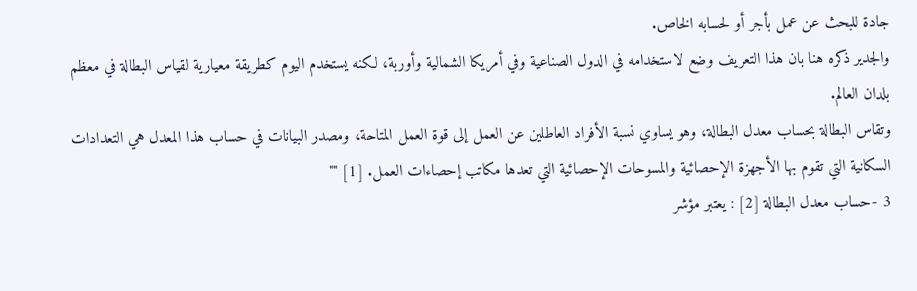جادة للبحث عن عمل بأجر أو لحسابه الخاص.
والجدير ذكره هنا بان هذا التعريف وضع لاستخدامه في الدول الصناعية وفي أمريكا الشمالية وأوربة، لكنه يستخدم اليوم كطريقة معيارية لقياس البطالة في معظم بلدان العالم.
وتقاس البطالة بحساب معدل البطالة، وهو يساوي نسبة الأفراد العاطلين عن العمل إلى قوة العمل المتاحة، ومصدر البيانات في حساب هذا المعدل هي التعدادات السكانية التي تقوم بها الأجهزة الإحصائية والمسوحات الإحصائية التي تعدها مكاتب إحصاءات العمل. [1] ""
3 -حساب معدل البطالة [2] : يعتبر مؤشر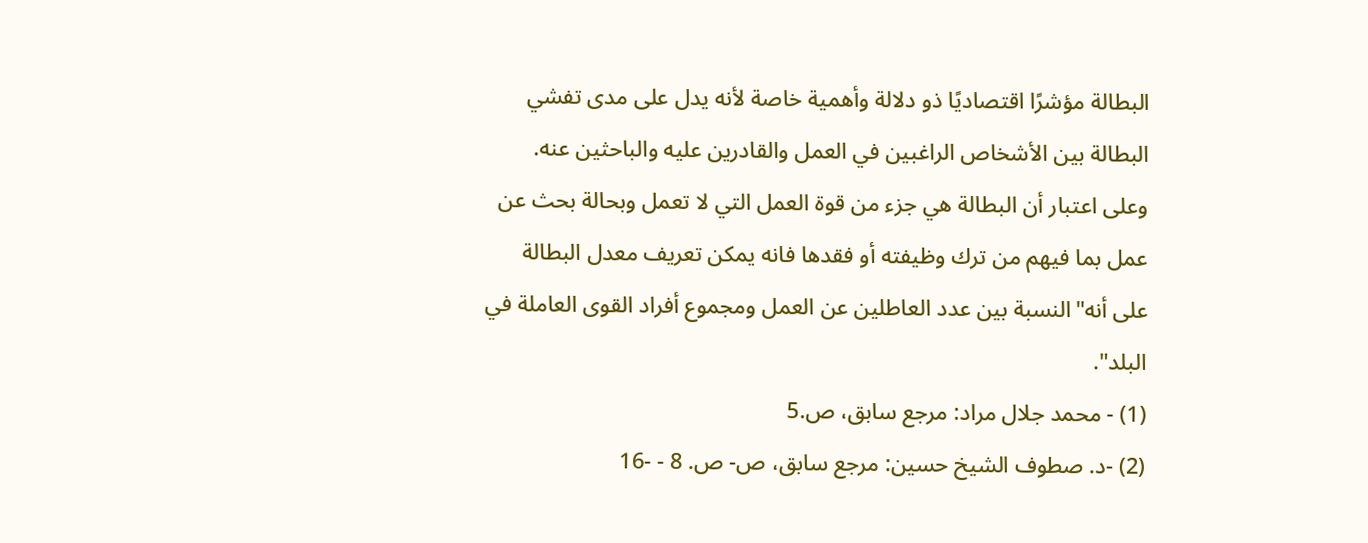البطالة مؤشرًا اقتصاديًا ذو دلالة وأهمية خاصة لأنه يدل على مدى تفشي البطالة بين الأشخاص الراغبين في العمل والقادرين عليه والباحثين عنه. وعلى اعتبار أن البطالة هي جزء من قوة العمل التي لا تعمل وبحالة بحث عن عمل بما فيهم من ترك وظيفته أو فقدها فانه يمكن تعريف معدل البطالة على أنه"النسبة بين عدد العاطلين عن العمل ومجموع أفراد القوى العاملة في البلد".
(1) - محمد جلال مراد: مرجع سابق، ص.5
(2) -د. صطوف الشيخ حسين: مرجع سابق، ص- ص. 8 - -16